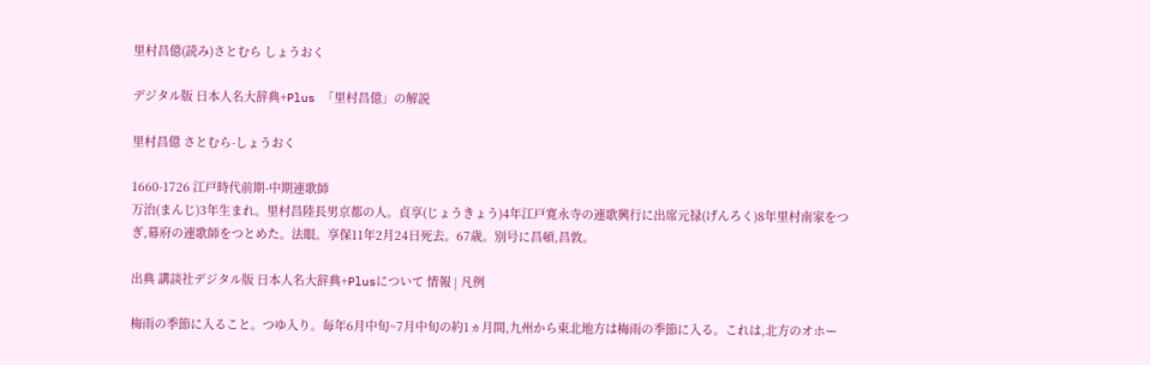里村昌億(読み)さとむら しょうおく

デジタル版 日本人名大辞典+Plus 「里村昌億」の解説

里村昌億 さとむら-しょうおく

1660-1726 江戸時代前期-中期連歌師
万治(まんじ)3年生まれ。里村昌陸長男京都の人。貞享(じょうきょう)4年江戸寛永寺の連歌興行に出席元禄(げんろく)8年里村南家をつぎ,幕府の連歌師をつとめた。法眼。享保11年2月24日死去。67歳。別号に昌頓,昌敦。

出典 講談社デジタル版 日本人名大辞典+Plusについて 情報 | 凡例

梅雨の季節に入ること。つゆ入り。毎年6月中旬~7月中旬の約1ヵ月間,九州から東北地方は梅雨の季節に入る。これは,北方のオホー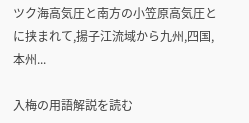ツク海高気圧と南方の小笠原高気圧とに挟まれて,揚子江流域から九州,四国,本州...

入梅の用語解説を読む